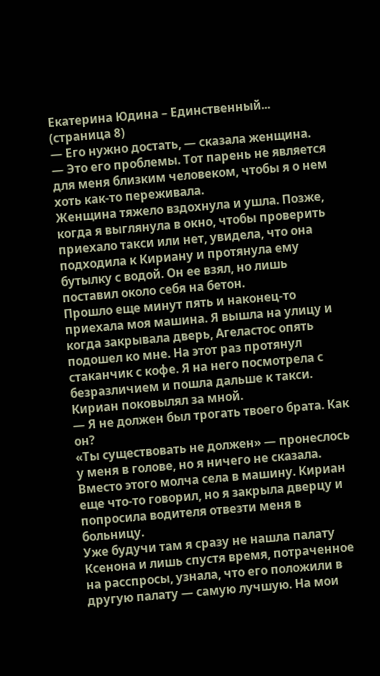Екатерина Юдина – Единственный... (страница 8)
— Его нужно достать, — сказала женщина.
— Это его проблемы. Тот парень не является для меня близким человеком, чтобы я о нем хоть как-то переживала.
Женщина тяжело вздохнула и ушла. Позже, когда я выглянула в окно, чтобы проверить приехало такси или нет, увидела, что она подходила к Кириану и протянула ему бутылку с водой. Он ее взял, но лишь поставил около себя на бетон.
Прошло еще минут пять и наконец-то приехала моя машина. Я вышла на улицу и когда закрывала дверь, Агеластос опять подошел ко мне. На этот раз протянул стаканчик с кофе. Я на него посмотрела с безразличием и пошла дальше к такси. Кириан поковылял за мной.
— Я не должен был трогать твоего брата. Как он?
«Ты существовать не должен» — пронеслось у меня в голове, но я ничего не сказала. Вместо этого молча села в машину. Кириан еще что-то говорил, но я закрыла дверцу и попросила водителя отвезти меня в больницу.
Уже будучи там я сразу не нашла палату Ксенона и лишь спустя время, потраченное на расспросы, узнала, что его положили в другую палату — самую лучшую. На мои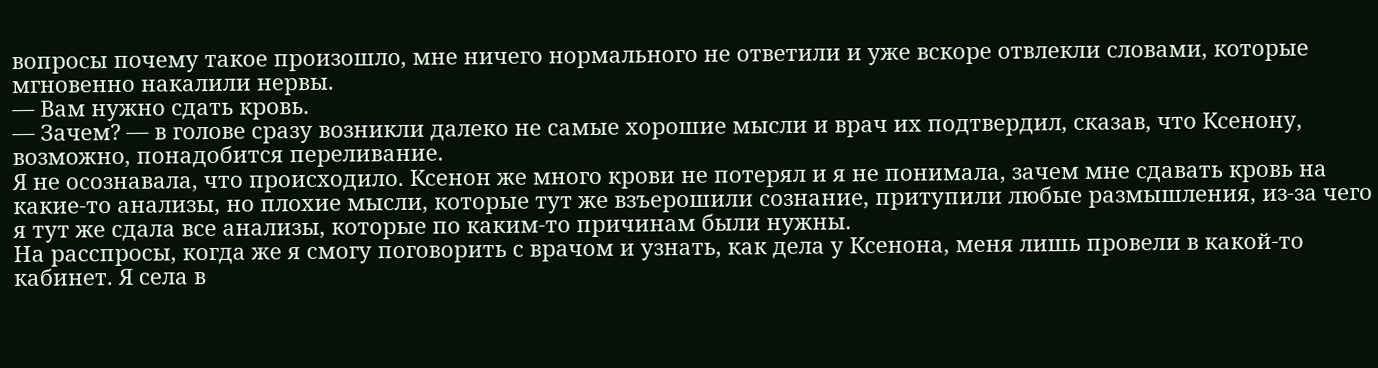вопросы почему такое произошло, мне ничего нормального не ответили и уже вскоре отвлекли словами, которые мгновенно накалили нервы.
— Вам нужно сдать кровь.
— Зачем? — в голове сразу возникли далеко не самые хорошие мысли и врач их подтвердил, сказав, что Ксенону, возможно, понадобится переливание.
Я не осознавала, что происходило. Ксенон же много крови не потерял и я не понимала, зачем мне сдавать кровь на какие-то анализы, но плохие мысли, которые тут же взъерошили сознание, притупили любые размышления, из-за чего я тут же сдала все анализы, которые по каким-то причинам были нужны.
На расспросы, когда же я смогу поговорить с врачом и узнать, как дела у Ксенона, меня лишь провели в какой-то кабинет. Я села в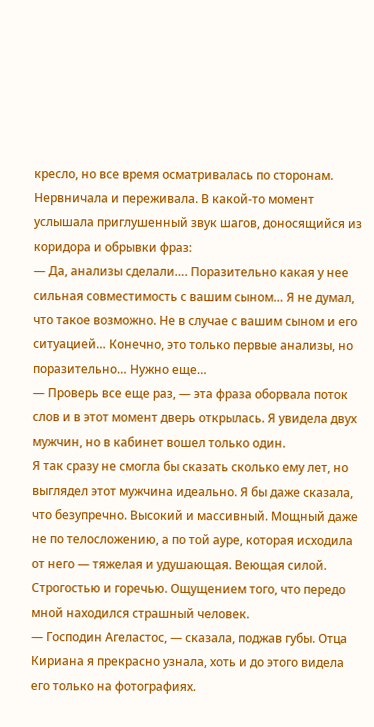кресло, но все время осматривалась по сторонам. Нервничала и переживала. В какой-то момент услышала приглушенный звук шагов, доносящийся из коридора и обрывки фраз:
— Да, анализы сделали…. Поразительно какая у нее сильная совместимость с вашим сыном… Я не думал, что такое возможно. Не в случае с вашим сыном и его ситуацией… Конечно, это только первые анализы, но поразительно… Нужно еще…
— Проверь все еще раз, — эта фраза оборвала поток слов и в этот момент дверь открылась. Я увидела двух мужчин, но в кабинет вошел только один.
Я так сразу не смогла бы сказать сколько ему лет, но выглядел этот мужчина идеально. Я бы даже сказала, что безупречно. Высокий и массивный. Мощный даже не по телосложению, а по той ауре, которая исходила от него — тяжелая и удушающая. Веющая силой. Строгостью и горечью. Ощущением того, что передо мной находился страшный человек.
— Господин Агеластос, — сказала, поджав губы. Отца Кириана я прекрасно узнала, хоть и до этого видела его только на фотографиях.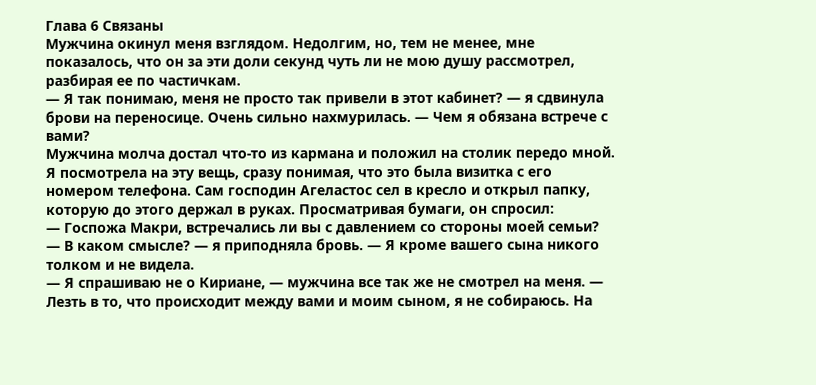Глава 6 Связаны
Мужчина окинул меня взглядом. Недолгим, но, тем не менее, мне показалось, что он за эти доли секунд чуть ли не мою душу рассмотрел, разбирая ее по частичкам.
— Я так понимаю, меня не просто так привели в этот кабинет? — я сдвинула брови на переносице. Очень сильно нахмурилась. — Чем я обязана встрече с вами?
Мужчина молча достал что-то из кармана и положил на столик передо мной. Я посмотрела на эту вещь, сразу понимая, что это была визитка с его номером телефона. Сам господин Агеластос сел в кресло и открыл папку, которую до этого держал в руках. Просматривая бумаги, он спросил:
— Госпожа Макри, встречались ли вы с давлением со стороны моей семьи?
— В каком смысле? — я приподняла бровь. — Я кроме вашего сына никого толком и не видела.
— Я спрашиваю не о Кириане, — мужчина все так же не смотрел на меня. — Лезть в то, что происходит между вами и моим сыном, я не собираюсь. На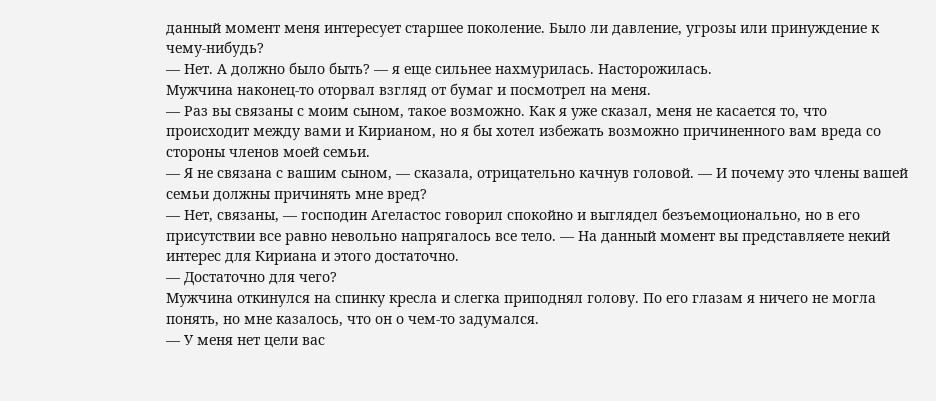данный момент меня интересует старшее поколение. Было ли давление, угрозы или принуждение к чему-нибудь?
— Нет. А должно было быть? — я еще сильнее нахмурилась. Насторожилась.
Мужчина наконец-то оторвал взгляд от бумаг и посмотрел на меня.
— Раз вы связаны с моим сыном, такое возможно. Как я уже сказал, меня не касается то, что происходит между вами и Кирианом, но я бы хотел избежать возможно причиненного вам вреда со стороны членов моей семьи.
— Я не связана с вашим сыном, — сказала, отрицательно качнув головой. — И почему это члены вашей семьи должны причинять мне вред?
— Нет, связаны, — господин Агеластос говорил спокойно и выглядел безъемоционально, но в его присутствии все равно невольно напрягалось все тело. — На данный момент вы представляете некий интерес для Кириана и этого достаточно.
— Достаточно для чего?
Мужчина откинулся на спинку кресла и слегка приподнял голову. По его глазам я ничего не могла понять, но мне казалось, что он о чем-то задумался.
— У меня нет цели вас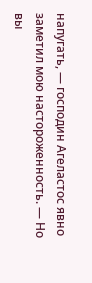напугать, — господин Агеластос явно заметил мою настороженность. — Но вы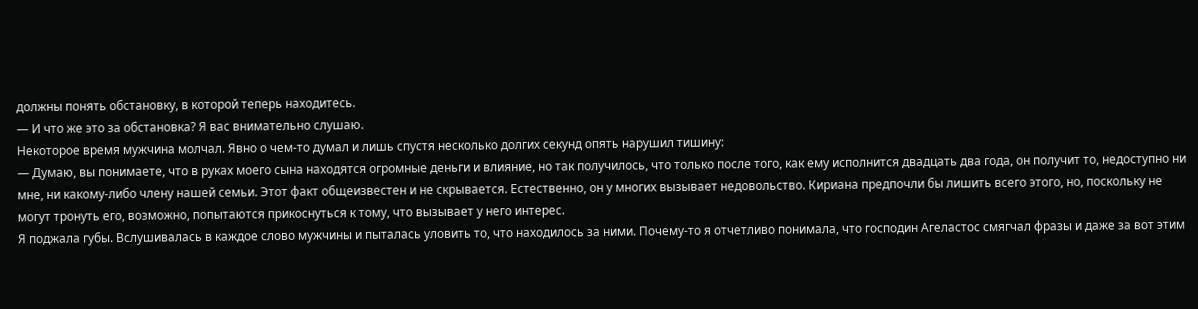должны понять обстановку, в которой теперь находитесь.
— И что же это за обстановка? Я вас внимательно слушаю.
Некоторое время мужчина молчал. Явно о чем-то думал и лишь спустя несколько долгих секунд опять нарушил тишину:
— Думаю, вы понимаете, что в руках моего сына находятся огромные деньги и влияние, но так получилось, что только после того, как ему исполнится двадцать два года, он получит то, недоступно ни мне, ни какому-либо члену нашей семьи. Этот факт общеизвестен и не скрывается. Естественно, он у многих вызывает недовольство. Кириана предпочли бы лишить всего этого, но, поскольку не могут тронуть его, возможно, попытаются прикоснуться к тому, что вызывает у него интерес.
Я поджала губы. Вслушивалась в каждое слово мужчины и пыталась уловить то, что находилось за ними. Почему-то я отчетливо понимала, что господин Агеластос смягчал фразы и даже за вот этим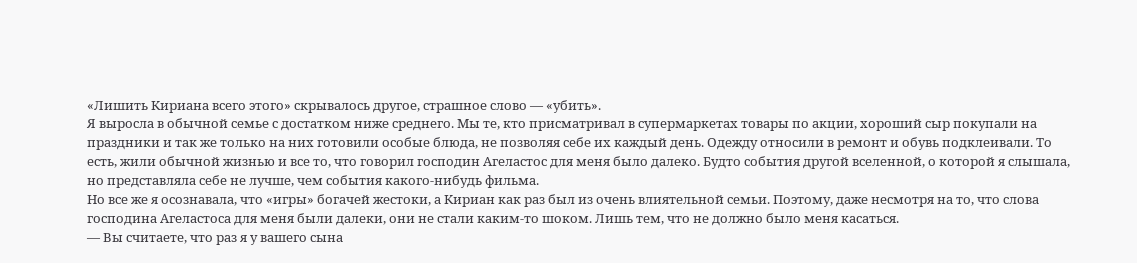«Лишить Кириана всего этого» скрывалось другое, страшное слово — «убить».
Я выросла в обычной семье с достатком ниже среднего. Мы те, кто присматривал в супермаркетах товары по акции, хороший сыр покупали на праздники и так же только на них готовили особые блюда, не позволяя себе их каждый день. Одежду относили в ремонт и обувь подклеивали. То есть, жили обычной жизнью и все то, что говорил господин Агеластос для меня было далеко. Будто события другой вселенной, о которой я слышала, но представляла себе не лучше, чем события какого-нибудь фильма.
Но все же я осознавала, что «игры» богачей жестоки, а Кириан как раз был из очень влиятельной семьи. Поэтому, даже несмотря на то, что слова господина Агеластоса для меня были далеки, они не стали каким-то шоком. Лишь тем, что не должно было меня касаться.
— Вы считаете, что раз я у вашего сына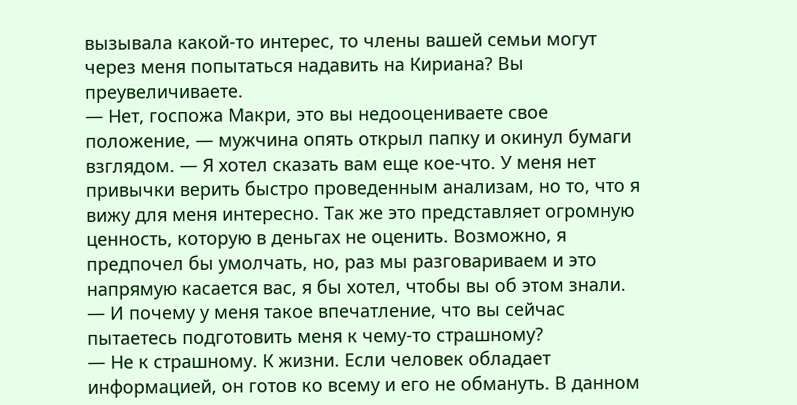вызывала какой-то интерес, то члены вашей семьи могут через меня попытаться надавить на Кириана? Вы преувеличиваете.
— Нет, госпожа Макри, это вы недооцениваете свое положение, — мужчина опять открыл папку и окинул бумаги взглядом. — Я хотел сказать вам еще кое-что. У меня нет привычки верить быстро проведенным анализам, но то, что я вижу для меня интересно. Так же это представляет огромную ценность, которую в деньгах не оценить. Возможно, я предпочел бы умолчать, но, раз мы разговариваем и это напрямую касается вас, я бы хотел, чтобы вы об этом знали.
— И почему у меня такое впечатление, что вы сейчас пытаетесь подготовить меня к чему-то страшному?
— Не к страшному. К жизни. Если человек обладает информацией, он готов ко всему и его не обмануть. В данном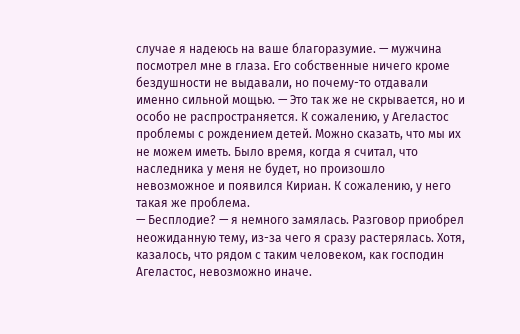случае я надеюсь на ваше благоразумие. — мужчина посмотрел мне в глаза. Его собственные ничего кроме бездушности не выдавали, но почему-то отдавали именно сильной мощью. — Это так же не скрывается, но и особо не распространяется. К сожалению, у Агеластос проблемы с рождением детей. Можно сказать, что мы их не можем иметь. Было время, когда я считал, что наследника у меня не будет, но произошло невозможное и появился Кириан. К сожалению, у него такая же проблема.
— Бесплодие? — я немного замялась. Разговор приобрел неожиданную тему, из-за чего я сразу растерялась. Хотя, казалось, что рядом с таким человеком, как господин Агеластос, невозможно иначе.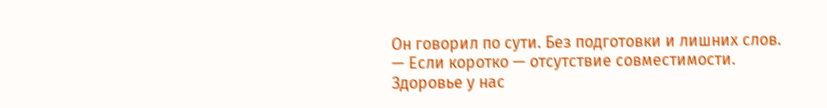Он говорил по сути. Без подготовки и лишних слов.
— Если коротко — отсутствие совместимости. Здоровье у нас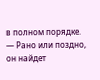в полном порядке.
— Рано или поздно, он найдет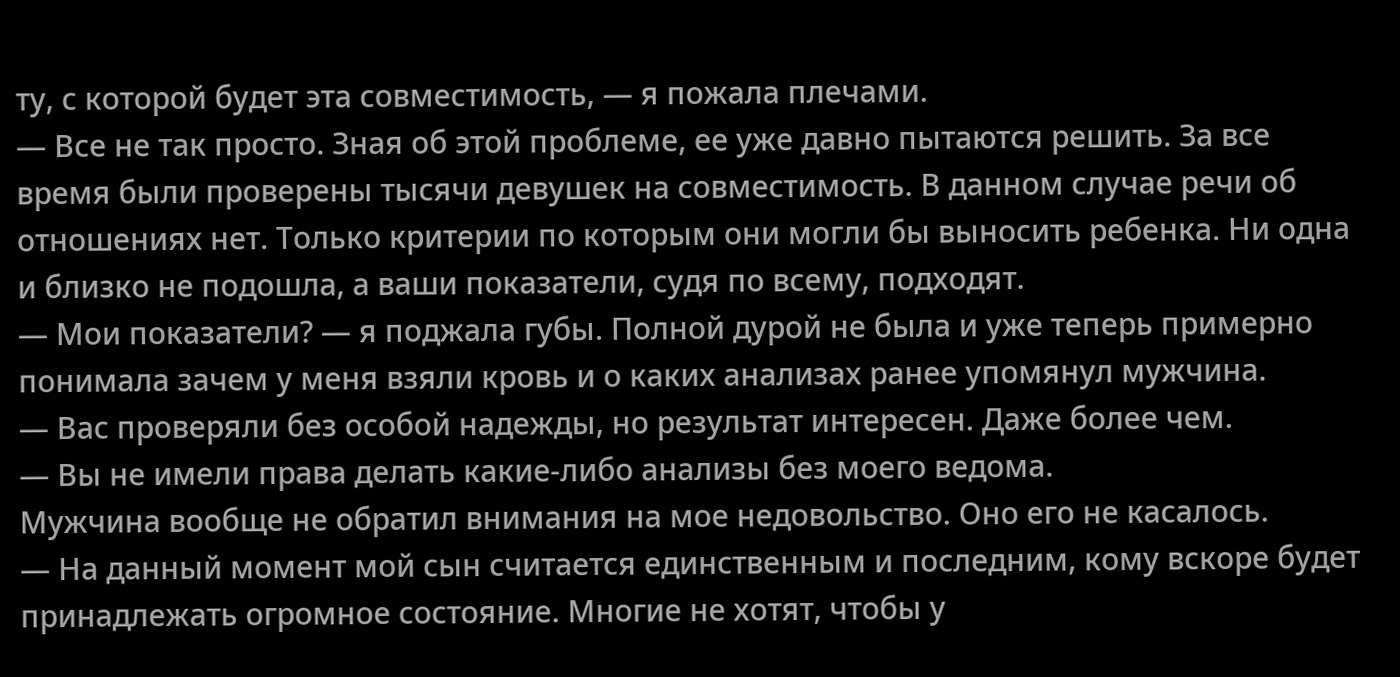ту, с которой будет эта совместимость, — я пожала плечами.
— Все не так просто. Зная об этой проблеме, ее уже давно пытаются решить. За все время были проверены тысячи девушек на совместимость. В данном случае речи об отношениях нет. Только критерии по которым они могли бы выносить ребенка. Ни одна и близко не подошла, а ваши показатели, судя по всему, подходят.
— Мои показатели? — я поджала губы. Полной дурой не была и уже теперь примерно понимала зачем у меня взяли кровь и о каких анализах ранее упомянул мужчина.
— Вас проверяли без особой надежды, но результат интересен. Даже более чем.
— Вы не имели права делать какие-либо анализы без моего ведома.
Мужчина вообще не обратил внимания на мое недовольство. Оно его не касалось.
— На данный момент мой сын считается единственным и последним, кому вскоре будет принадлежать огромное состояние. Многие не хотят, чтобы у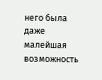него была даже малейшая возможность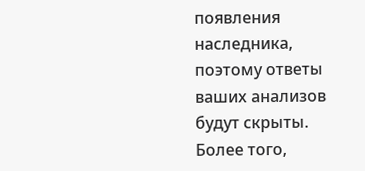появления наследника, поэтому ответы ваших анализов будут скрыты. Более того,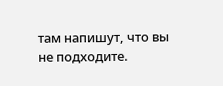там напишут, что вы не подходите.